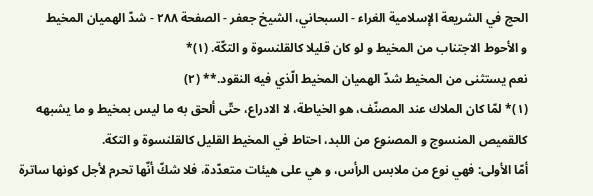الحج في الشريعة الإسلامية الغراء - السبحاني، الشيخ جعفر - الصفحة ٢٨٨ - شدّ الهميان المخيط
و الأحوط الاجتناب من المخيط و لو كان قليلا كالقلنسوة و التكّة. (١)*
نعم يستثنى من المخيط شدّ الهميان المخيط الّذي فيه النقود.** (٢)
(١)* لمّا كان الملاك عند المصنّف، هو الخياطة، لا الادراع، حتّى ألحق به ما ليس بمخيط و ما يشبهه كالقميص المنسوج و المصنوع من اللبد، احتاط في المخيط القليل كالقلنسوة و التكة.
أمّا الأولى: فهي نوع من ملابس الرأس، و هي على هيئات متعدّدة، فلا شكّ أنّها تحرم لأجل كونها ساترة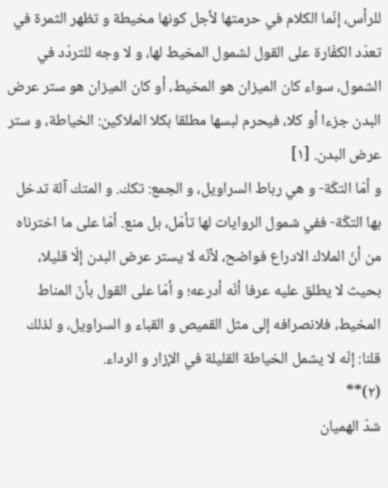للرأس، إنّما الكلام في حرمتها لأجل كونها مخيطة و تظهر الثمرة في تعدّد الكفّارة على القول لشمول المخيط لها، و لا وجه للتردّد في الشمول، سواء كان الميزان هو المخيط، أو كان الميزان هو ستر عرض البدن جزءا أو كلا، فيحرم لبسها مطلقا بكلا الملاكين: الخياطة، و ستر عرض البدن. [١]
و أمّا التكّة- و هي رباط السراويل، و الجمع: تكك. و المتك آلة تدخل بها التكّة- ففي شمول الروايات لها تأمّل، بل منع. أمّا على ما اخترناه من أنّ الملاك الادراع فواضح، لأنّه لا يستر عرض البدن إلّا قليلا، بحيث لا يطلق عليه عرفا أنّه أدرعه؛ و أمّا على القول بأنّ المناط المخيط، فلانصرافه إلى مثل القميص و القباء و السراويل، و لذلك قلنا: إنّه لا يشمل الخياطة القليلة في الإزار و الرداء.
(٢)**
شدّ الهميان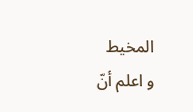المخيط
و اعلم أنّ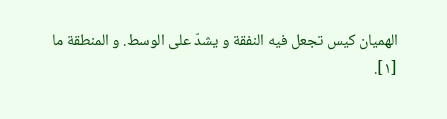الهميان كيس تجعل فيه النفقة و يشدّ على الوسط. و المنطقة ما
[١].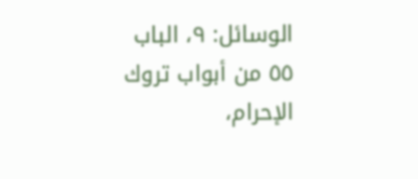الوسائل: ٩، الباب ٥٥ من أبواب تروك الإحرام،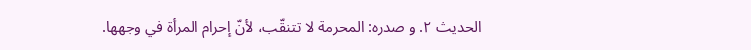الحديث ٢. و صدره: المحرمة لا تتنقّب، لأنّ إحرام المرأة في وجهها.